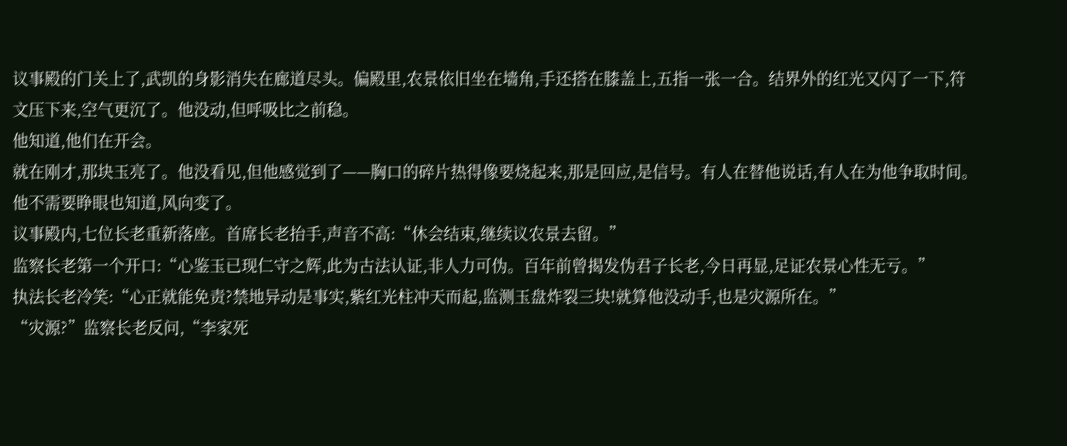议事殿的门关上了,武凯的身影消失在廊道尽头。偏殿里,农景依旧坐在墙角,手还搭在膝盖上,五指一张一合。结界外的红光又闪了一下,符文压下来,空气更沉了。他没动,但呼吸比之前稳。
他知道,他们在开会。
就在刚才,那块玉亮了。他没看见,但他感觉到了——胸口的碎片热得像要烧起来,那是回应,是信号。有人在替他说话,有人在为他争取时间。他不需要睁眼也知道,风向变了。
议事殿内,七位长老重新落座。首席长老抬手,声音不高:“休会结束,继续议农景去留。”
监察长老第一个开口:“心鉴玉已现仁守之辉,此为古法认证,非人力可伪。百年前曾揭发伪君子长老,今日再显,足证农景心性无亏。”
执法长老冷笑:“心正就能免责?禁地异动是事实,紫红光柱冲天而起,监测玉盘炸裂三块!就算他没动手,也是灾源所在。”
“灾源?”监察长老反问,“李家死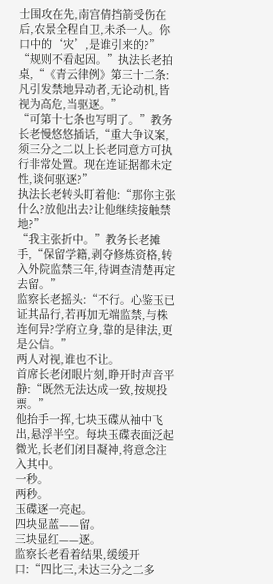士围攻在先,南宫倩挡箭受伤在后,农景全程自卫,未杀一人。你口中的‘灾’,是谁引来的?”
“规则不看起因。”执法长老拍桌,“《青云律例》第三十二条:凡引发禁地异动者,无论动机,皆视为高危,当驱逐。”
“可第十七条也写明了。”教务长老慢悠悠插话,“重大争议案,须三分之二以上长老同意方可执行非常处置。现在连证据都未定性,谈何驱逐?”
执法长老转头盯着他:“那你主张什么?放他出去?让他继续接触禁地?”
“我主张折中。”教务长老摊手,“保留学籍,剥夺修炼资格,转入外院监禁三年,待调查清楚再定去留。”
监察长老摇头:“不行。心鉴玉已证其品行,若再加无端监禁,与株连何异?学府立身,靠的是律法,更是公信。”
两人对视,谁也不让。
首席长老闭眼片刻,睁开时声音平静:“既然无法达成一致,按规投票。”
他抬手一挥,七块玉碟从袖中飞出,悬浮半空。每块玉碟表面泛起微光,长老们闭目凝神,将意念注入其中。
一秒。
两秒。
玉碟逐一亮起。
四块显蓝——留。
三块显红——逐。
监察长老看着结果,缓缓开口:“四比三,未达三分之二多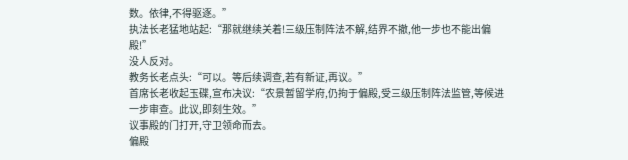数。依律,不得驱逐。”
执法长老猛地站起:“那就继续关着!三级压制阵法不解,结界不撤,他一步也不能出偏殿!”
没人反对。
教务长老点头:“可以。等后续调查,若有新证,再议。”
首席长老收起玉碟,宣布决议:“农景暂留学府,仍拘于偏殿,受三级压制阵法监管,等候进一步审查。此议,即刻生效。”
议事殿的门打开,守卫领命而去。
偏殿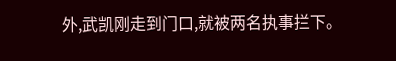外,武凯刚走到门口,就被两名执事拦下。